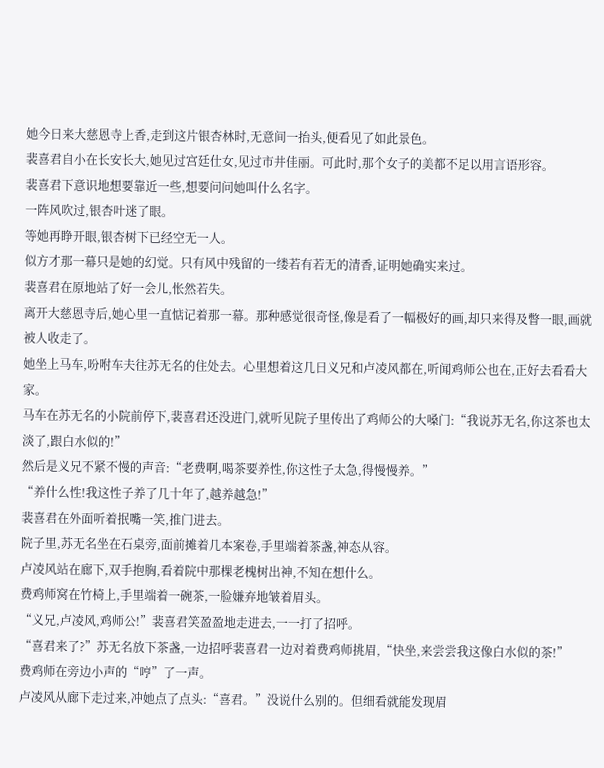她今日来大慈恩寺上香,走到这片银杏林时,无意间一抬头,便看见了如此景色。
裴喜君自小在长安长大,她见过宫廷仕女,见过市井佳丽。可此时,那个女子的美都不足以用言语形容。
裴喜君下意识地想要靠近一些,想要问问她叫什么名字。
一阵风吹过,银杏叶迷了眼。
等她再睁开眼,银杏树下已经空无一人。
似方才那一幕只是她的幻觉。只有风中残留的一缕若有若无的清香,证明她确实来过。
裴喜君在原地站了好一会儿,怅然若失。
离开大慈恩寺后,她心里一直惦记着那一幕。那种感觉很奇怪,像是看了一幅极好的画,却只来得及瞥一眼,画就被人收走了。
她坐上马车,吩咐车夫往苏无名的住处去。心里想着这几日义兄和卢凌风都在,听闻鸡师公也在,正好去看看大家。
马车在苏无名的小院前停下,裴喜君还没进门,就听见院子里传出了鸡师公的大嗓门:“我说苏无名,你这茶也太淡了,跟白水似的!”
然后是义兄不紧不慢的声音:“老费啊,喝茶要养性,你这性子太急,得慢慢养。”
“养什么性!我这性子养了几十年了,越养越急!”
裴喜君在外面听着抿嘴一笑,推门进去。
院子里,苏无名坐在石桌旁,面前摊着几本案卷,手里端着茶盏,神态从容。
卢凌风站在廊下,双手抱胸,看着院中那棵老槐树出神,不知在想什么。
费鸡师窝在竹椅上,手里端着一碗茶,一脸嫌弃地皱着眉头。
“义兄,卢凌风,鸡师公!”裴喜君笑盈盈地走进去,一一打了招呼。
“喜君来了?”苏无名放下茶盏,一边招呼裴喜君一边对着费鸡师挑眉,“快坐,来尝尝我这像白水似的茶!”
费鸡师在旁边小声的“哼”了一声。
卢凌风从廊下走过来,冲她点了点头:“喜君。”没说什么别的。但细看就能发现眉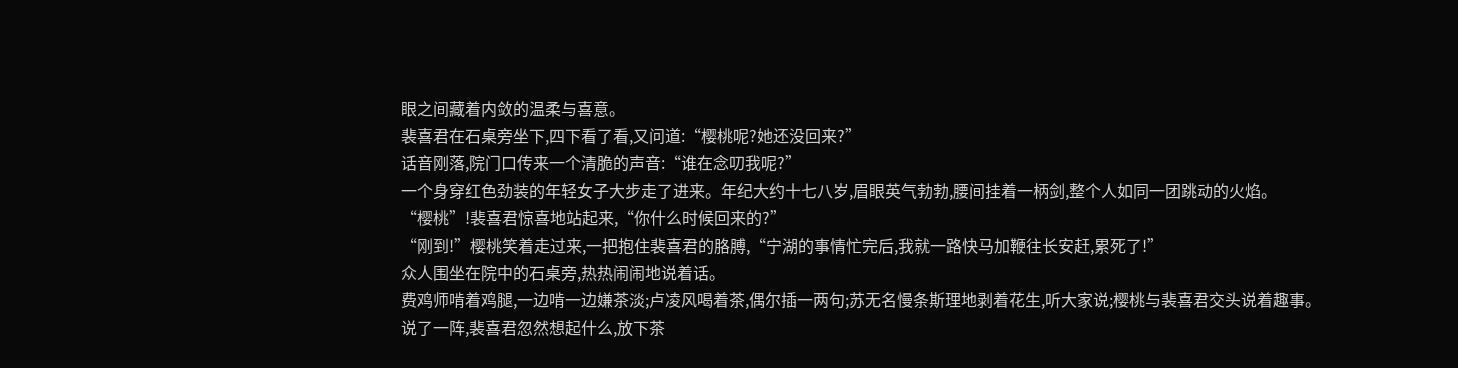眼之间藏着内敛的温柔与喜意。
裴喜君在石桌旁坐下,四下看了看,又问道:“樱桃呢?她还没回来?”
话音刚落,院门口传来一个清脆的声音:“谁在念叨我呢?”
一个身穿红色劲装的年轻女子大步走了进来。年纪大约十七八岁,眉眼英气勃勃,腰间挂着一柄剑,整个人如同一团跳动的火焰。
“樱桃”!裴喜君惊喜地站起来,“你什么时候回来的?”
“刚到!”樱桃笑着走过来,一把抱住裴喜君的胳膊,“宁湖的事情忙完后,我就一路快马加鞭往长安赶,累死了!”
众人围坐在院中的石桌旁,热热闹闹地说着话。
费鸡师啃着鸡腿,一边啃一边嫌茶淡;卢凌风喝着茶,偶尔插一两句;苏无名慢条斯理地剥着花生,听大家说;樱桃与裴喜君交头说着趣事。
说了一阵,裴喜君忽然想起什么,放下茶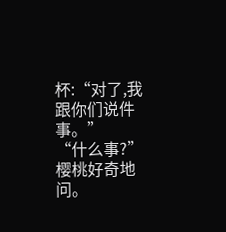杯:“对了,我跟你们说件事。”
“什么事?”樱桃好奇地问。